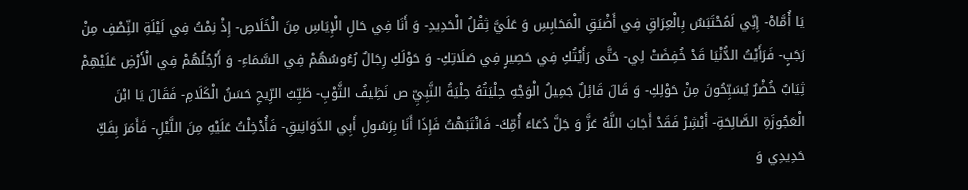يَا أُمَّاهْ- إِنِّي لَمُحْتَبَسٌ بِالْعِرَاقِ فِي أَضْيَقِ الْمَحَابِسِ وَ عَلَيَّ ثِقْلُ الْحَدِيدِ- وَ أَنَا فِي حَالِ الْإِيَاسِ مِنَ الْخَلَاصِ- إِذْ نِمْتُ فِي لَيْلَةِ النِّصْفِ مِنْ رَجَبٍ- فَرَأَيْتُ الدُّنْيَا قَدْ خُفِضَتْ لِي- حَتَّى رَأَيْتُكِ فِي حَصِيرٍ فِي صَلَاتِكِ- وَ حَوْلَكِ رِجَالٌ رُءُوسُهُمْ فِي السَّمَاءِ- وَ أَرْجُلُهُمْ فِي الْأَرْضِ عَلَيْهِمْ ثِيَابٌ خُضْرٌ يُسَبِّحُونَ مِنْ حَوْلِكِ- وَ قَالَ قَائِلٌ جَمِيلُ الْوَجْهِ حِلْيَتُهُ حِلْيَةُ النَّبِيِّ ص نَظِيفُ الثَّوْبِ- طَيِّبُ الرِّيحِ حَسَنُ الْكَلَامِ- فَقَالَ يَا ابْنَ الْعَجُوزَةِ الصَّالِحَةِ- أَبْشِرْ فَقَدْ أَجَابَ اللَّهُ عَزَّ وَ جَلَّ دُعَاءَ أُمِّكَ- فَانْتَبَهْتُ فَإِذَا أَنَا بِرَسُولِ أَبِي الدَّوَانِيقِ- فَأُدْخِلْتُ عَلَيْهِ مِنَ اللَّيْلِ- فَأَمَرَ بِفَكِّ حَدِيدِي وَ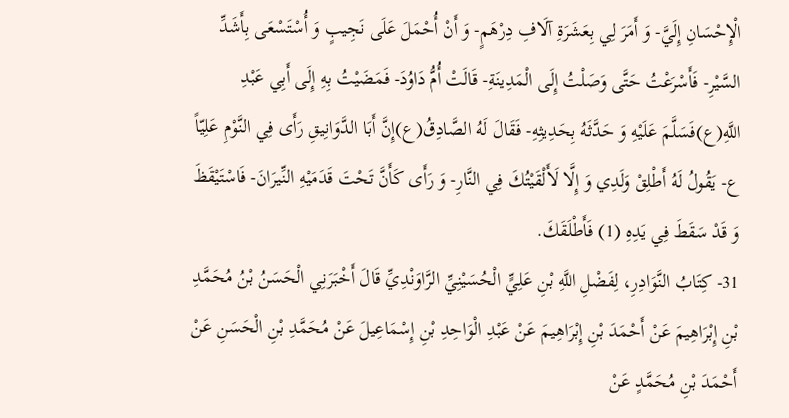الْإِحْسَانِ إِلَيَّ- وَ أَمَرَ لِي بِعَشَرَةِ آلَافِ دِرْهَمٍ- وَ أَنْ أُحْمَلَ عَلَى نَجِيبٍ وَ أُسْتَسْعَى بِأَشَدِّ السَّيْرِ- فَأَسْرَعْتُ حَتَّى وَصَلْتُ إِلَى الْمَدِينَةِ- قَالَتْ أُمُّ دَاوُدَ- فَمَضَيْتُ بِهِ إِلَى أَبِي عَبْدِ اللَّهِ(ع)فَسَلَّمَ عَلَيْهِ وَ حَدَّثَهُ بِحَدِيثِهِ- فَقَالَ لَهُ الصَّادِقُ(ع)إِنَّ أَبَا الدَّوَانِيقِ رَأَى فِي النَّوْمِ عَلِيّاً ع- يَقُولُ لَهُ أَطْلِقْ وَلَدِي وَ إِلَّا لَأَلْقَيْتُكَ فِي النَّارِ- وَ رَأَى كَأَنَّ تَحْتَ قَدَمَيْهِ النِّيرَانَ- فَاسْتَيْقَظَ وَ قَدْ سَقَطَ فِي يَدِهِ (1) فَأَطْلَقَكَ.
31- كِتَابُ النَّوَادِرِ، لِفَضْلِ اللَّهِ بْنِ عَلِيٍّ الْحُسَيْنِيِّ الرَّاوَنْدِيِّ قَالَ أَخْبَرَنِي الْحَسَنُ بْنُ مُحَمَّدِ بْنِ إِبْرَاهِيمَ عَنْ أَحْمَدَ بْنِ إِبْرَاهِيمَ عَنْ عَبْدِ الْوَاحِدِ بْنِ إِسْمَاعِيلَ عَنْ مُحَمَّدِ بْنِ الْحَسَنِ عَنْ أَحْمَدَ بْنِ مُحَمَّدٍ عَنْ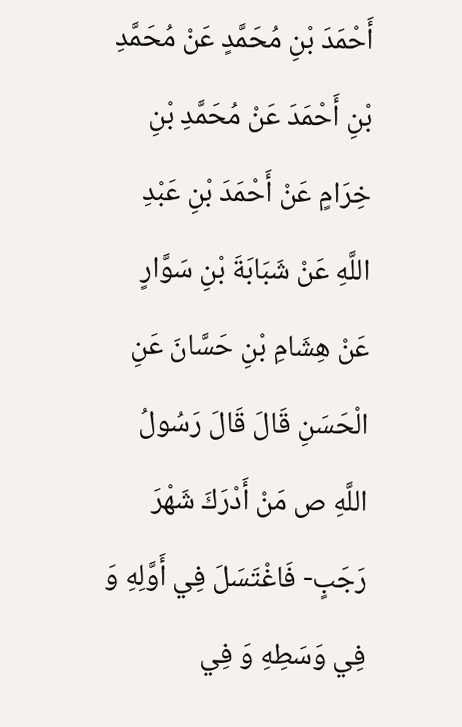أَحْمَدَ بْنِ مُحَمَّدٍ عَنْ مُحَمَّدِ بْنِ أَحْمَدَ عَنْ مُحَمَّدِ بْنِ خِرَامٍ عَنْ أَحْمَدَ بْنِ عَبْدِ اللَّهِ عَنْ شَبَابَةَ بْنِ سَوَّارٍ عَنْ هِشَامِ بْنِ حَسَّانَ عَنِ الْحَسَنِ قَالَ قَالَ رَسُولُ اللَّهِ ص مَنْ أَدْرَكَ شَهْرَ رَجَبٍ- فَاغْتَسَلَ فِي أَوَّلِهِ وَ فِي وَسَطِهِ وَ فِي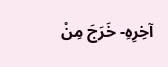آخِرِهِ- خَرَجَ مِنْ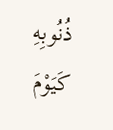ذُنُوبِهِ كَيَوْمَ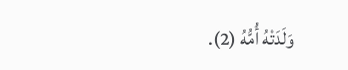وَلَدَتْهُ أُمُّهُ (2).